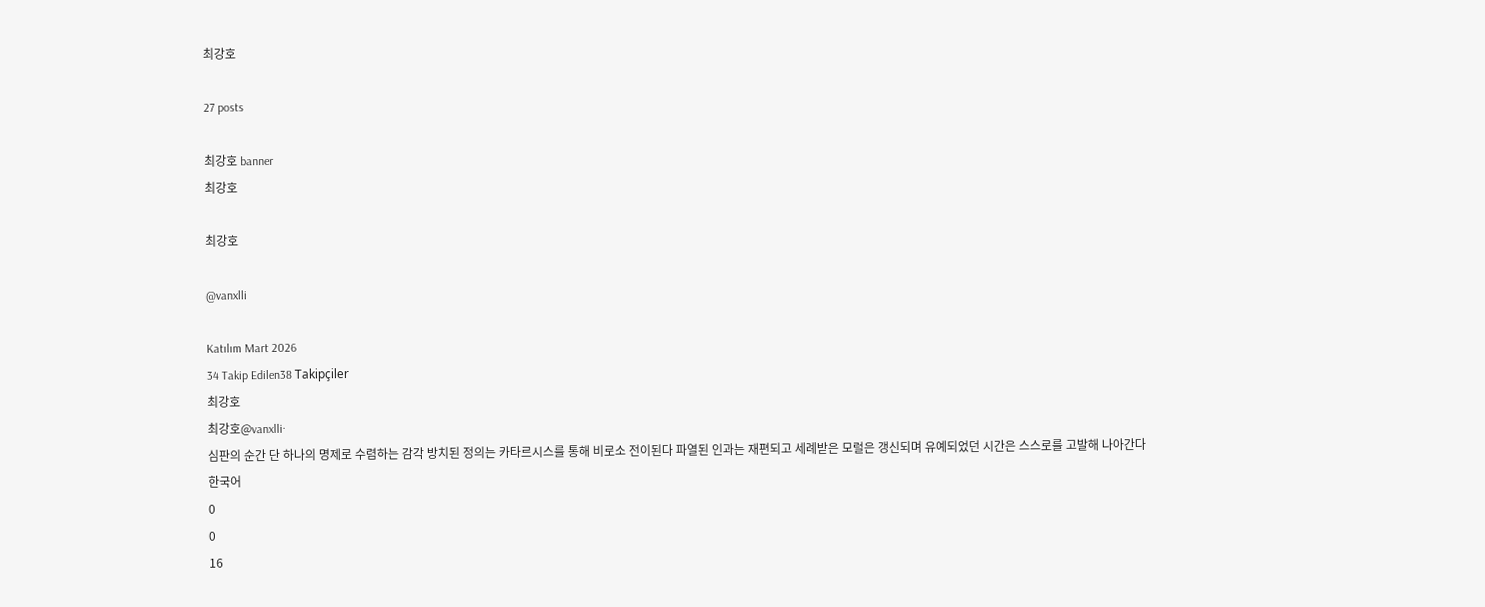최강호

27 posts

최강호 banner
최강호

최강호

@vanxlli

Katılım Mart 2026
34 Takip Edilen38 Takipçiler
최강호
최강호@vanxlli·
심판의 순간 단 하나의 명제로 수렴하는 감각 방치된 정의는 카타르시스를 통해 비로소 전이된다 파열된 인과는 재편되고 세례받은 모럴은 갱신되며 유예되었던 시간은 스스로를 고발해 나아간다
한국어
0
0
16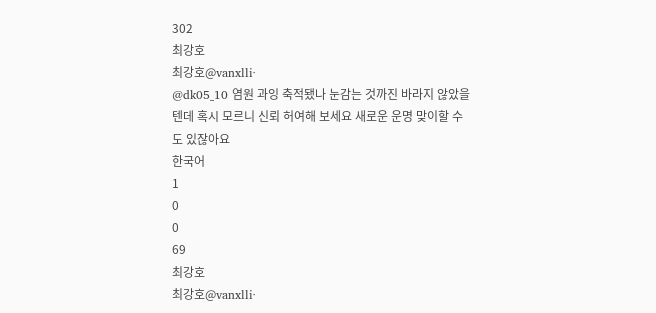302
최강호
최강호@vanxlli·
@dk05_10 염원 과잉 축적됐나 눈감는 것까진 바라지 않았을 텐데 혹시 모르니 신뢰 허여해 보세요 새로운 운명 맞이할 수도 있잖아요
한국어
1
0
0
69
최강호
최강호@vanxlli·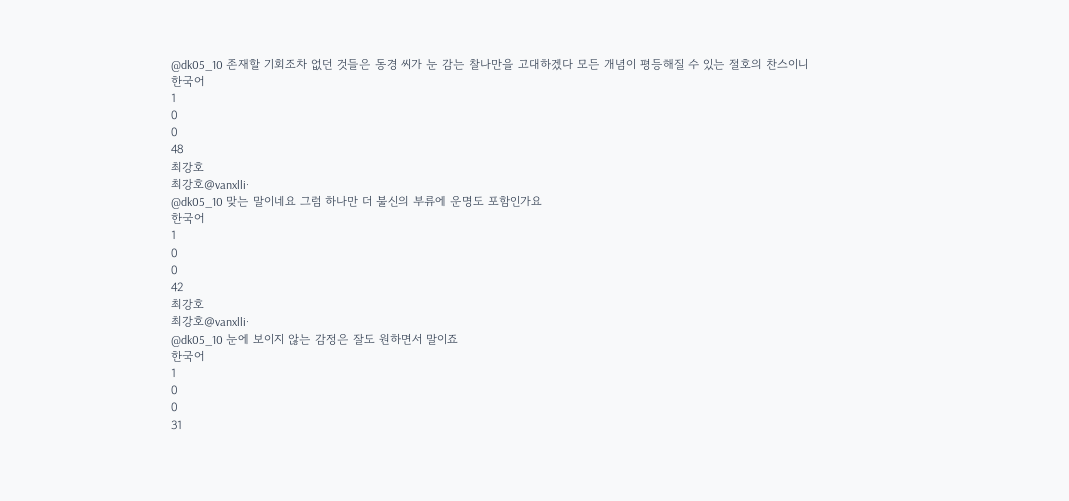@dk05_10 존재할 기회조차 없던 것들은 동경 씨가 눈 감는 찰나만을 고대하겠다 모든 개념이 평등해질 수 있는 절호의 찬스이니
한국어
1
0
0
48
최강호
최강호@vanxlli·
@dk05_10 맞는 말이네요 그럼 하나만 더 불신의 부류에 운명도 포함인가요
한국어
1
0
0
42
최강호
최강호@vanxlli·
@dk05_10 눈에 보이지 않는 감정은 잘도 원하면서 말이죠
한국어
1
0
0
31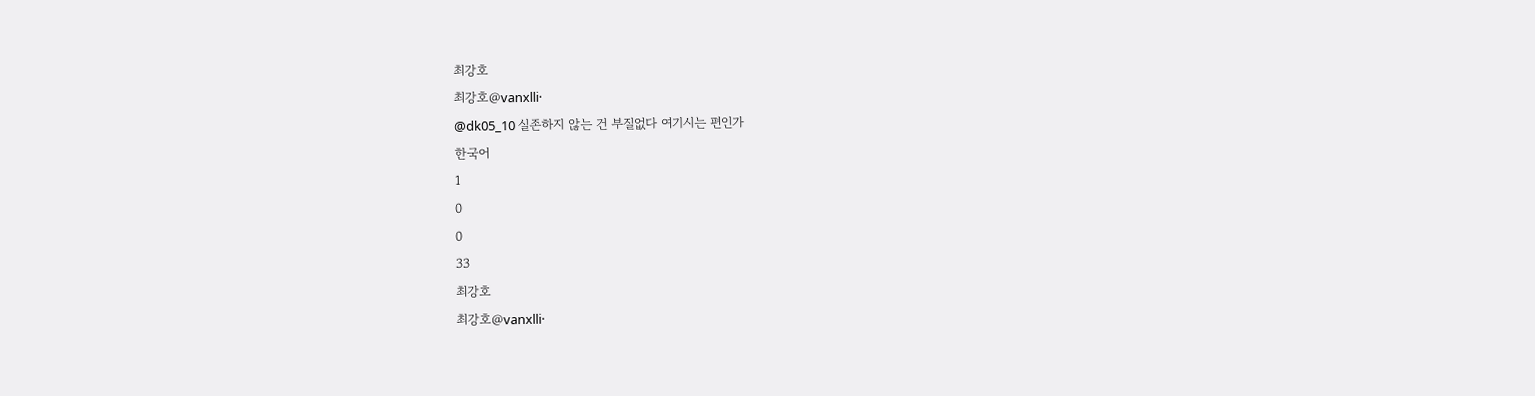최강호
최강호@vanxlli·
@dk05_10 실존하지 않는 건 부질없다 여기시는 편인가
한국어
1
0
0
33
최강호
최강호@vanxlli·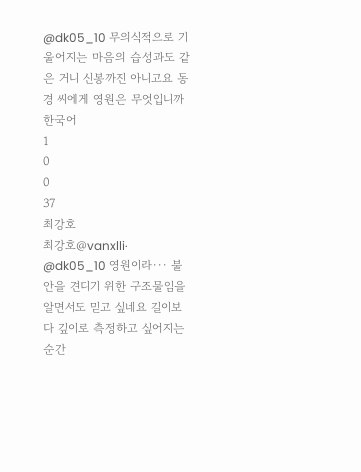@dk05_10 무의식적으로 기울어지는 마음의 습성과도 같은 거니 신봉까진 아니고요 동경 씨에게 영원은 무엇입니까
한국어
1
0
0
37
최강호
최강호@vanxlli·
@dk05_10 영원이라··· 불안을 견디기 위한 구조물임을 알면서도 믿고 싶네요 길이보다 깊이로 측정하고 싶어지는 순간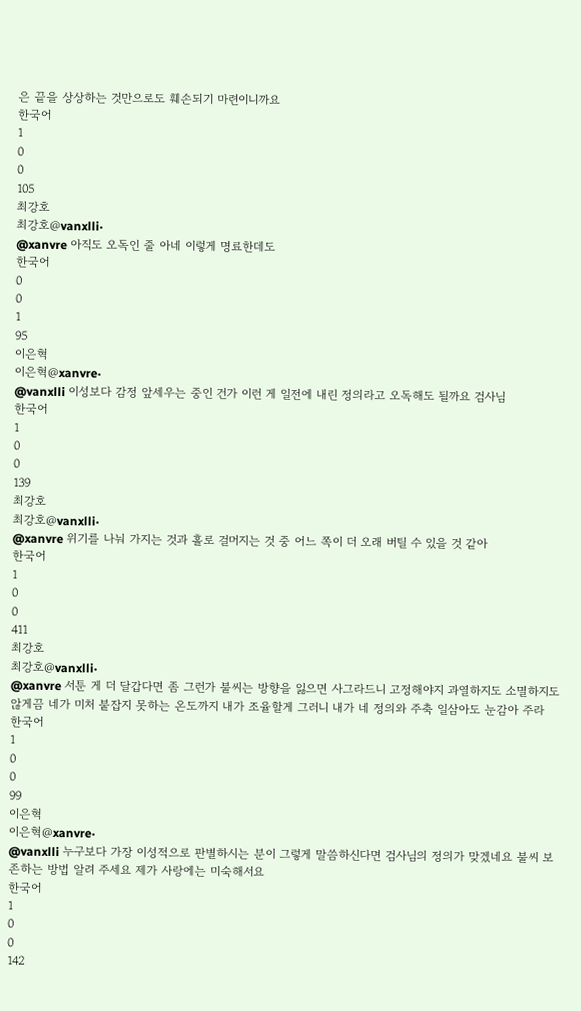은 끝을 상상하는 것만으로도 훼손되기 마련이니까요
한국어
1
0
0
105
최강호
최강호@vanxlli·
@xanvre 아직도 오독인 줄 아네 이렇게 명료한데도
한국어
0
0
1
95
이은혁
이은혁@xanvre·
@vanxlli 이성보다 감정 앞세우는 중인 건가 이런 게 일전에 내린 정의라고 오독해도 될까요 검사님
한국어
1
0
0
139
최강호
최강호@vanxlli·
@xanvre 위기를 나눠 가지는 것과 홀로 걸머지는 것 중 어느 쪽이 더 오래 버틸 수 있을 것 같아
한국어
1
0
0
411
최강호
최강호@vanxlli·
@xanvre 서툰 게 더 달갑다면 좀 그런가 불씨는 방향을 잃으면 사그라드니 고정해야지 과열하지도 소멸하지도 않게끔 네가 미처 붙잡지 못하는 온도까지 내가 조율할게 그러니 내가 네 정의와 주축 일삼아도 눈감아 주라
한국어
1
0
0
99
이은혁
이은혁@xanvre·
@vanxlli 누구보다 가장 이성적으로 판별하시는 분이 그렇게 말씀하신다면 검사님의 정의가 맞겠네요 불씨 보존하는 방법 알려 주세요 제가 사랑에는 미숙해서요
한국어
1
0
0
142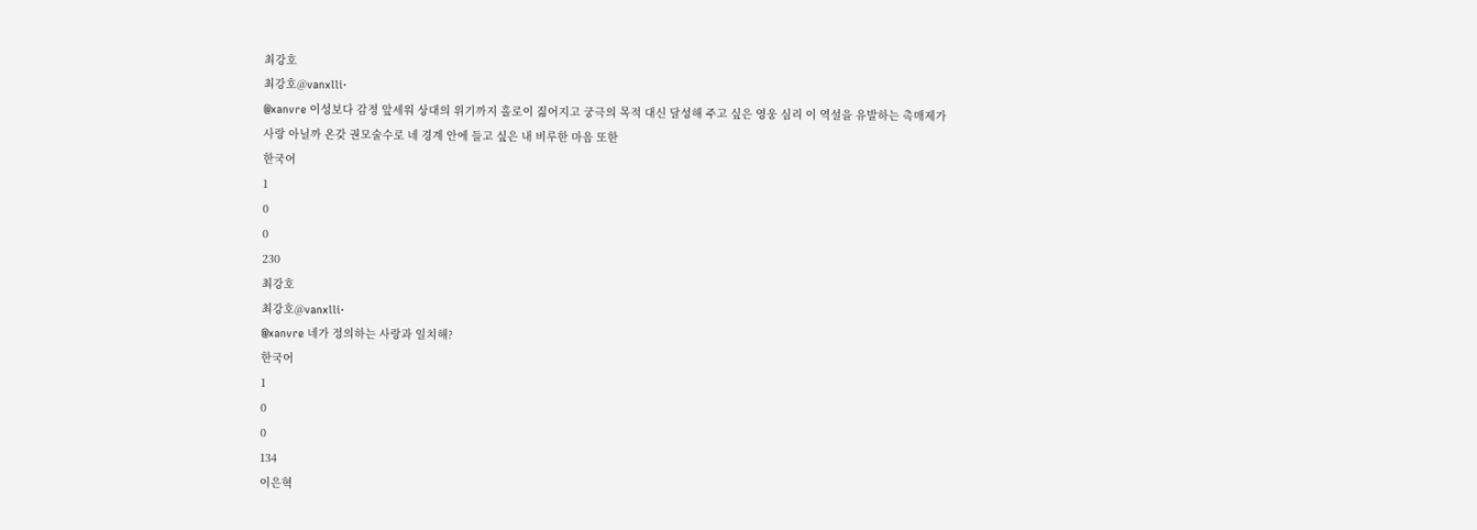최강호
최강호@vanxlli·
@xanvre 이성보다 감정 앞세워 상대의 위기까지 홀로이 짊어지고 궁극의 목적 대신 달성해 주고 싶은 영웅 심리 이 역설을 유발하는 촉매제가 사랑 아닐까 온갖 권모술수로 네 경계 안에 들고 싶은 내 비루한 마음 또한
한국어
1
0
0
230
최강호
최강호@vanxlli·
@xanvre 네가 정의하는 사랑과 일치해?
한국어
1
0
0
134
이은혁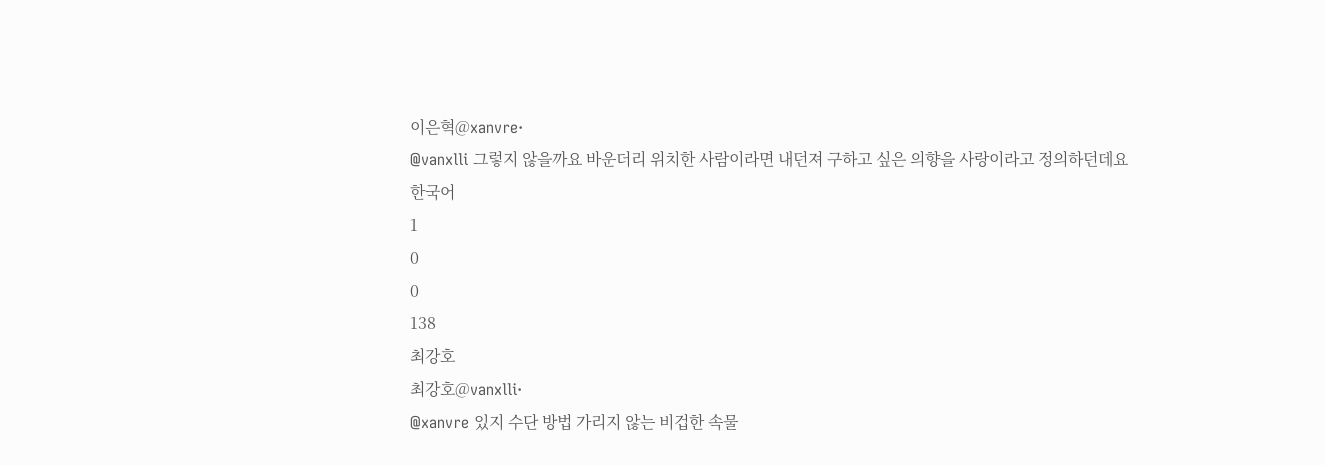이은혁@xanvre·
@vanxlli 그렇지 않을까요 바운더리 위치한 사람이라면 내던져 구하고 싶은 의향을 사랑이라고 정의하던데요
한국어
1
0
0
138
최강호
최강호@vanxlli·
@xanvre 있지 수단 방법 가리지 않는 비겁한 속물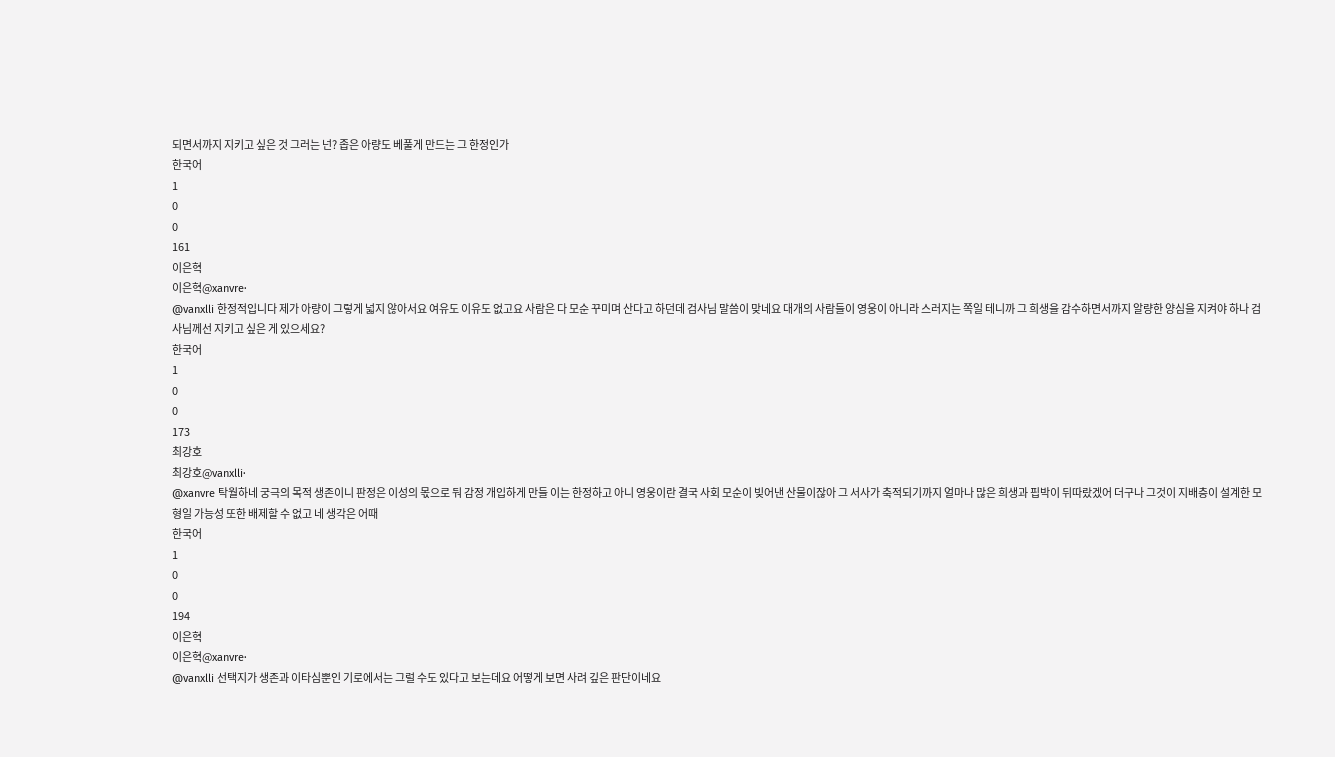되면서까지 지키고 싶은 것 그러는 넌? 좁은 아량도 베풀게 만드는 그 한정인가
한국어
1
0
0
161
이은혁
이은혁@xanvre·
@vanxlli 한정적입니다 제가 아량이 그렇게 넓지 않아서요 여유도 이유도 없고요 사람은 다 모순 꾸미며 산다고 하던데 검사님 말씀이 맞네요 대개의 사람들이 영웅이 아니라 스러지는 쪽일 테니까 그 희생을 감수하면서까지 알량한 양심을 지켜야 하나 검사님께선 지키고 싶은 게 있으세요?
한국어
1
0
0
173
최강호
최강호@vanxlli·
@xanvre 탁월하네 궁극의 목적 생존이니 판정은 이성의 몫으로 둬 감정 개입하게 만들 이는 한정하고 아니 영웅이란 결국 사회 모순이 빚어낸 산물이잖아 그 서사가 축적되기까지 얼마나 많은 희생과 핍박이 뒤따랐겠어 더구나 그것이 지배층이 설계한 모형일 가능성 또한 배제할 수 없고 네 생각은 어때
한국어
1
0
0
194
이은혁
이은혁@xanvre·
@vanxlli 선택지가 생존과 이타심뿐인 기로에서는 그럴 수도 있다고 보는데요 어떻게 보면 사려 깊은 판단이네요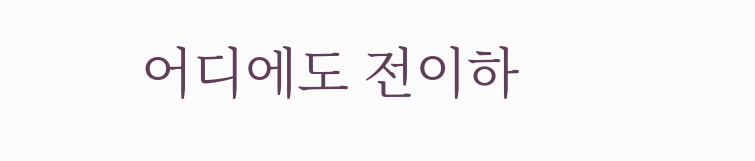어디에도 전이하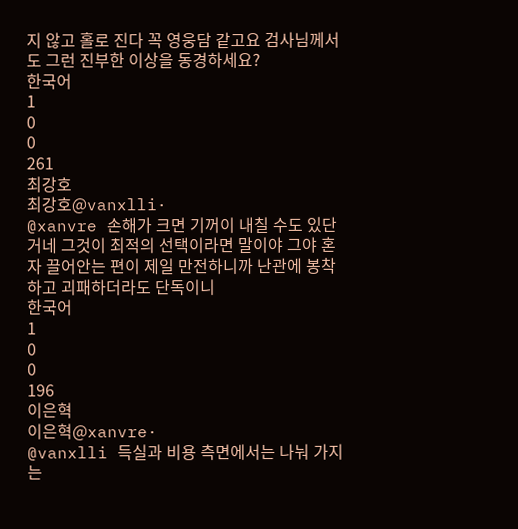지 않고 홀로 진다 꼭 영웅담 같고요 검사님께서도 그런 진부한 이상을 동경하세요?
한국어
1
0
0
261
최강호
최강호@vanxlli·
@xanvre 손해가 크면 기꺼이 내칠 수도 있단 거네 그것이 최적의 선택이라면 말이야 그야 혼자 끌어안는 편이 제일 만전하니까 난관에 봉착하고 괴패하더라도 단독이니
한국어
1
0
0
196
이은혁
이은혁@xanvre·
@vanxlli 득실과 비용 측면에서는 나눠 가지는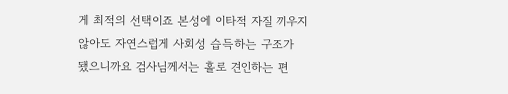게 최적의 선택이죠 본성에 이타적 자질 끼우지 않아도 자연스럽게 사회성 습득하는 구조가 됐으니까요 검사님께서는 홀로 견인하는 편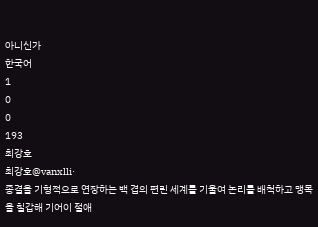아니신가
한국어
1
0
0
193
최강호
최강호@vanxlli·
종결을 기형적으로 연장하는 백 겹의 편린 세계를 기울여 논리를 배척하고 맹목을 칠갑해 기어이 절애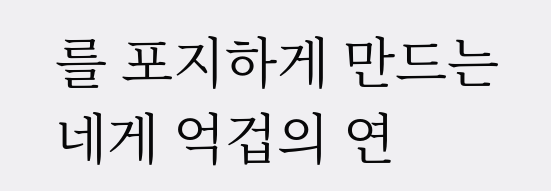를 포지하게 만드는 네게 억겁의 연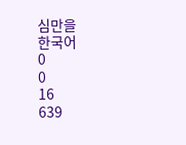심만을
한국어
0
0
16
639